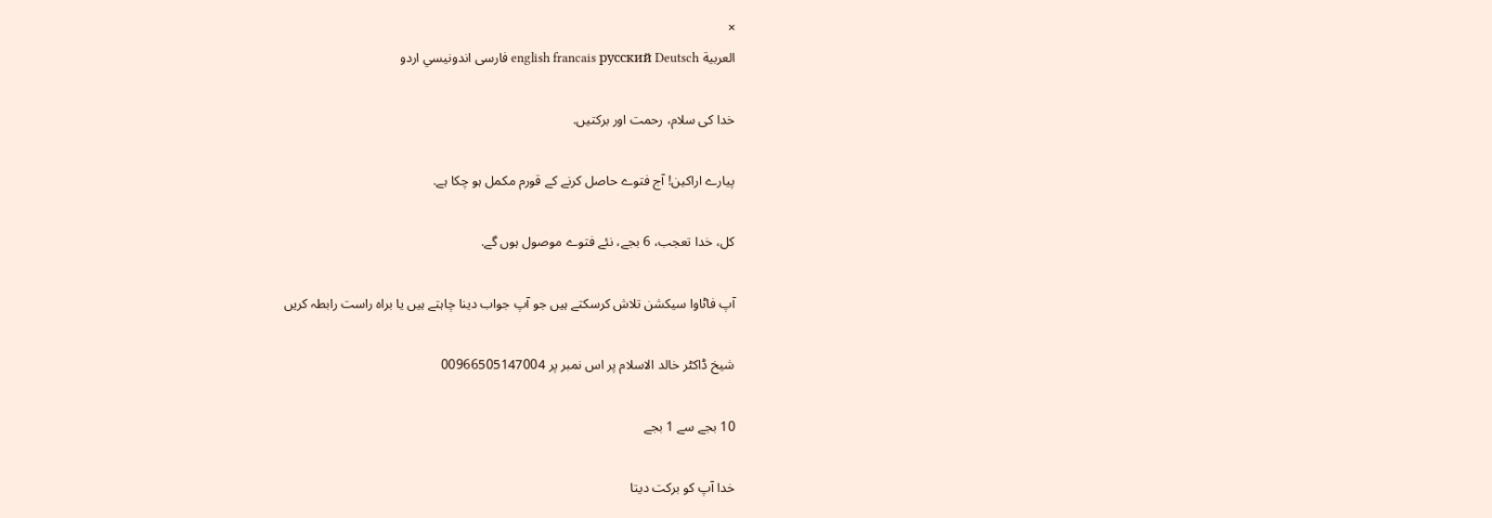×
العربية english francais русский Deutsch فارسى اندونيسي اردو

خدا کی سلام، رحمت اور برکتیں.

پیارے اراکین! آج فتوے حاصل کرنے کے قورم مکمل ہو چکا ہے.

کل، خدا تعجب، 6 بجے، نئے فتوے موصول ہوں گے.

آپ فاٹاوا سیکشن تلاش کرسکتے ہیں جو آپ جواب دینا چاہتے ہیں یا براہ راست رابطہ کریں

شیخ ڈاکٹر خالد الاسلام پر اس نمبر پر 00966505147004

10 بجے سے 1 بجے

خدا آپ کو برکت دیتا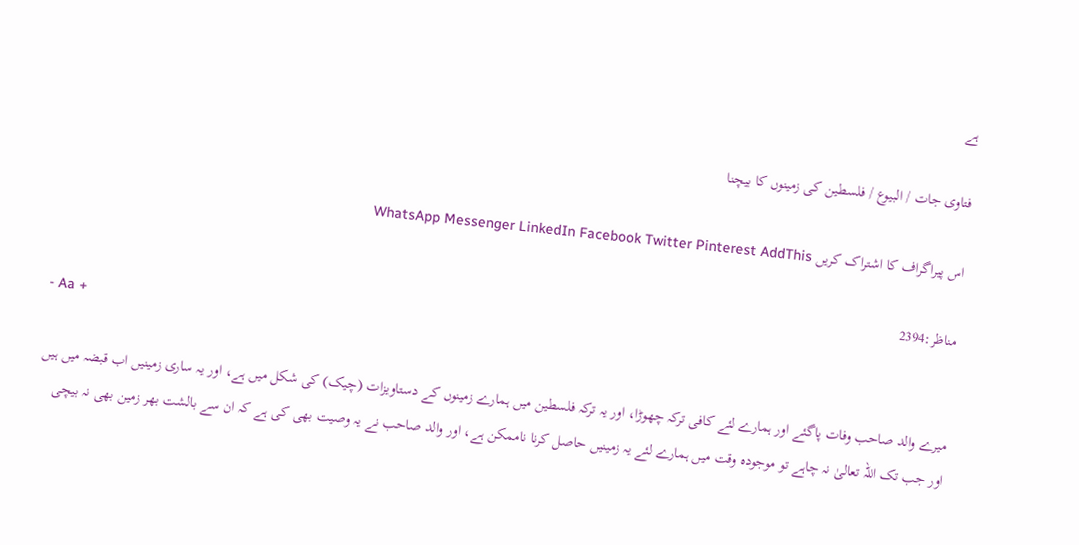ہے

فتاوی جات / البيوع / فلسطین کی زمینوں کا بیچنا

اس پیراگراف کا اشتراک کریں WhatsApp Messenger LinkedIn Facebook Twitter Pinterest AddThis

مناظر:2394
- Aa +

میرے والد صاحب وفات پاگئے اور ہمارے لئے کافی ترکہ چھوڑا، اور یہ ترکہ فلسطین میں ہمارے زمینوں کے دستاویزات (چیک) کی شکل میں ہے، اور یہ ساری زمینیں اب قبضہ میں ہیں اور جب تک اللہ تعالیٰ نہ چاہے تو موجودہ وقت میں ہمارے لئے یہ زمینیں حاصل کرنا ناممکن ہے، اور والد صاحب نے یہ وصیت بھی کی ہے کہ ان سے بالشت بھر زمین بھی نہ بیچی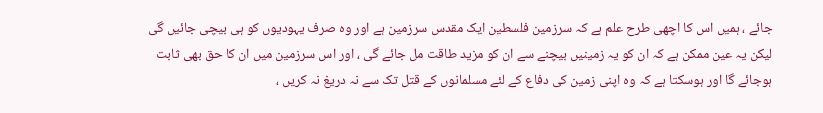جائے ، ہمیں اس کا اچھی طرح علم ہے کہ سرزمین فلسطین ایک مقدس سرزمین ہے اور وہ صرف یہودیوں کو ہی بیچی جائیں گی لیکن یہ عین ممکن ہے کہ ان کو یہ زمینیں بیچنے سے ان کو مزید طاقت مل جائے گی ، اور اس سرزمین میں ان کا حق بھی ثابت ہوجائے گا اور ہوسکتا ہے کہ وہ اپنی زمین کی دفاع کے لئے مسلمانوں کے قتل تک سے نہ دریغ نہ کریں ،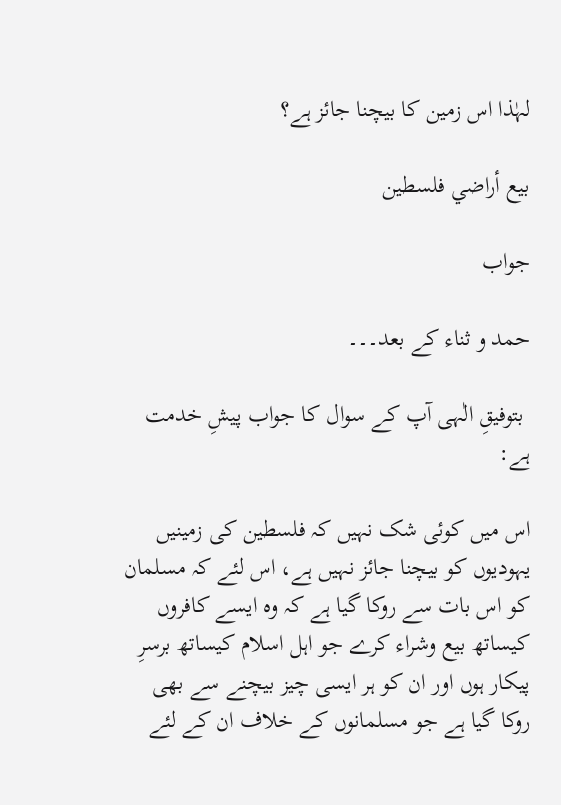لہٰذا اس زمین کا بیچنا جائز ہے؟

بيع أراضي فلسطين

جواب

حمد و ثناء کے بعد۔۔۔

 بتوفیقِ الٰہی آپ کے سوال کا جواب پیشِ خدمت ہے:

اس میں کوئی شک نہیں کہ فلسطین کی زمینیں یہودیوں کو بیچنا جائز نہیں ہے، اس لئے کہ مسلمان کو اس بات سے روکا گیا ہے کہ وہ ایسے کافروں کیساتھ بیع وشراء کرے جو اہل اسلام کیساتھ برسرِ پیکار ہوں اور ان کو ہر ایسی چیز بیچنے سے بھی روکا گیا ہے جو مسلمانوں کے خلاف ان کے لئے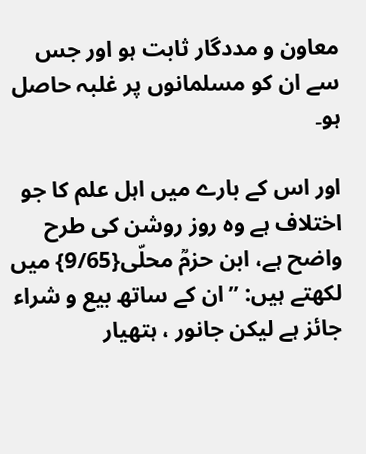معاون و مددگار ثابت ہو اور جس سے ان کو مسلمانوں پر غلبہ حاصل ہو۔

اور اس کے بارے میں اہل علم کا جو اختلاف ہے وہ روز روشن کی طرح واضح ہے، ابن حزمؒ محلّی{9/65} میں لکھتے ہیں: ’’ان کے ساتھ بیع و شراء جائز ہے لیکن جانور ، ہتھیار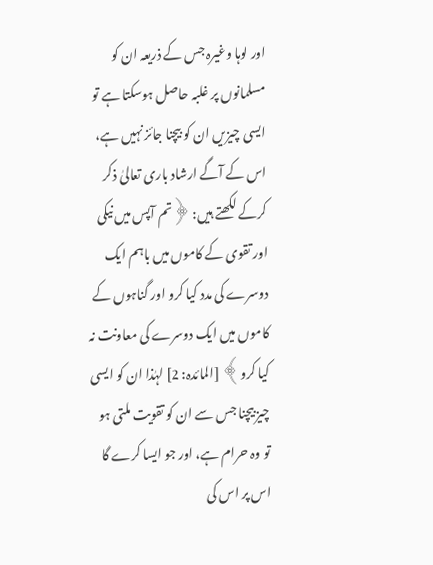اور لوہا وغیرہ جس کے ذریعہ ان کو مسلمانوں پر غلبہ حاصل ہوسکتا ہے تو ایسی چیزیں ان کو بیچنا جائز نہیں ہے، اس کے آگے ارشاد باری تعالیٰ ذکر کرکے لکھتے ہیں: ﴿تم آپس میں نیکی اور تقوی کے کاموں میں باہم ایک دوسرے کی مدد کیا کرو اور گناہوں کے کاموں میں ایک دوسرے کی معاونت نہ کیا کرو﴾ [المائدہ: 2] لہٰذا ان کو ایسی چیز بیچنا جس سے ان کو تقویت ملتی ہو تو وہ حرام ہے، اور جو ایسا کرے گا اس پر اس کی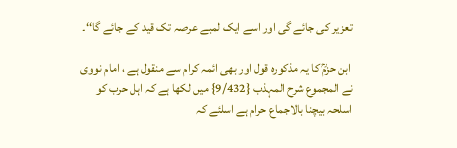تعزیر کی جائے گی اور اسے ایک لمبے عرصہ تک قید کے جائے گا‘‘۔

 ابن حزمؒ کا یہ مذکورہ قول اور بھی ائمہ کرام سے منقول ہے ، امام نووی نے المجموع شرح المہذب {9/432} میں لکھا ہے کہ اہل حرب کو اسلحہ بیچنا بالاجماع حرام ہے اسلئے کہ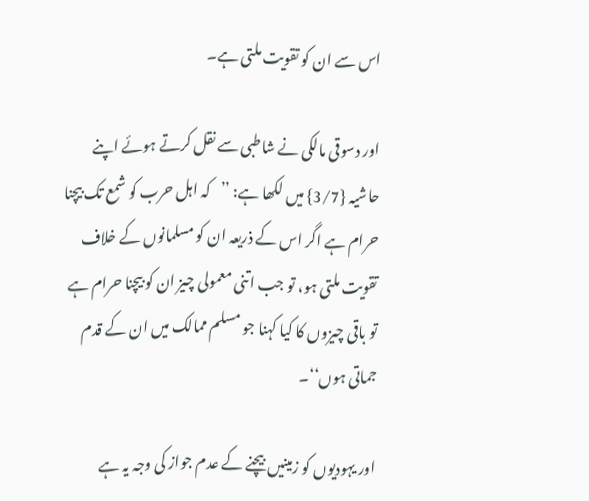اس سے ان کو تقویت ملتی ہے۔

اور دسوقی مالکی نے شاطبی سے نقل کرتے ہوئے اپنے حاشیہ {3/7} میں لکھا ہے: ’’کہ اہل حرب کو شمع تک بیچنا حرام ہے اگر اس کے ذریعہ ان کو مسلمانوں کے خلاف تقویت ملتی ہو، تو جب اتنی معمولی چیز ان کو بیچنا حرام ہے تو باقی چیزوں کا کیا کہنا جو مسلم ممالک میں ان کے قدم جماتی ہوں‘‘۔

اور یہودیوں کو زمینیں بیچنے کے عدم جواز کی وجہ یہ ہے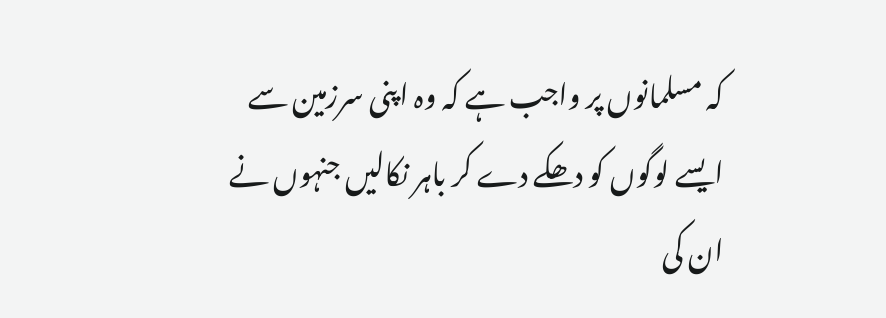کہ مسلمانوں پر واجب ہے کہ وہ اپنی سرزمین سے ایسے لوگوں کو دھکے دے کر باہر نکالیں جنہوں نے ان کی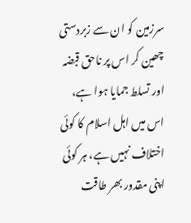سرزمین کو ان سے زبردستی چھین کر اس پر ناحق قبضہ اور تسلط جمایا ہوا ہے، اس میں اہل اسلام کا کوئی اختلاف نہیں ہے، ہر کوئی اپنی مقدور بھر طاقت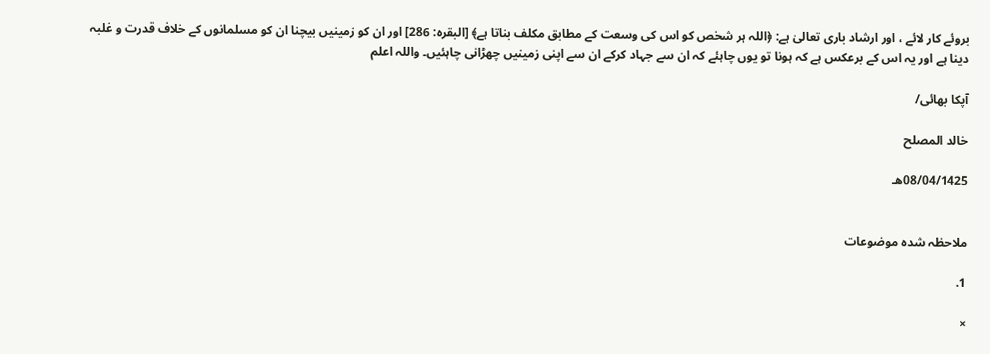بروئے کار لائے ، اور ارشاد باری تعالیٰ ہے: ﴿اللہ ہر شخص کو اس کی وسعت کے مطابق مکلف بناتا ہے﴾ [البقرہ: 286] اور ان کو زمینیں بیچنا ان کو مسلمانوں کے خلاف قدرت و غلبہ دینا ہے اور یہ اس کے برعکس ہے کہ ہونا تو یوں چاہئے کہ ان سے جہاد کرکے ان سے اپنی زمینیں چھڑانی چاہئیں۔ واللہ اعلم

آپکا بھائی/

خالد المصلح

08/04/1425هـ


ملاحظہ شدہ موضوعات

1.

×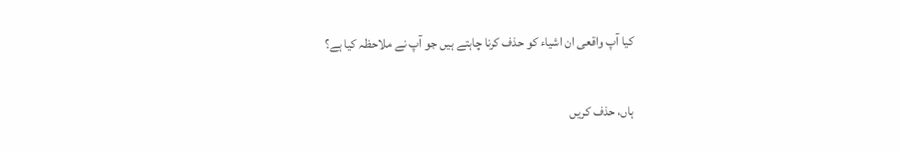کیا آپ واقعی ان اشیاء کو حذف کرنا چاہتے ہیں جو آپ نے ملاحظہ کیا ہے؟

ہاں، حذف کریں